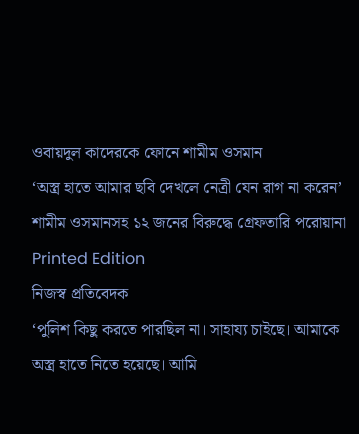ওবায়দুল কাদেরকে ফোনে শামীম ওসমান
‘অস্ত্র হাতে আমার ছবি দেখলে নেত্রী যেন রাগ না করেন’
শামীম ওসমানসহ ১২ জনের বিরুদ্ধে গ্রেফতারি পরোয়ানা
Printed Edition
নিজস্ব প্রতিবেদক
‘পুলিশ কিছু করতে পারছিল না। সাহায্য চাইছে। আমাকে অস্ত্র হাতে নিতে হয়েছে। আমি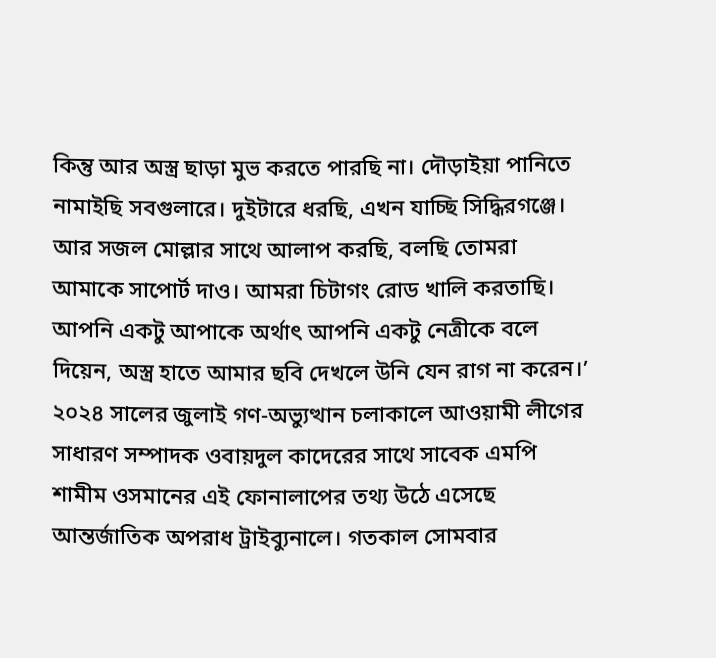কিন্তু আর অস্ত্র ছাড়া মুভ করতে পারছি না। দৌড়াইয়া পানিতে নামাইছি সবগুলারে। দুইটারে ধরছি, এখন যাচ্ছি সিদ্ধিরগঞ্জে। আর সজল মোল্লার সাথে আলাপ করছি, বলছি তোমরা আমাকে সাপোর্ট দাও। আমরা চিটাগং রোড খালি করতাছি। আপনি একটু আপাকে অর্থাৎ আপনি একটু নেত্রীকে বলে দিয়েন, অস্ত্র হাতে আমার ছবি দেখলে উনি যেন রাগ না করেন।’
২০২৪ সালের জুলাই গণ-অভ্যুত্থান চলাকালে আওয়ামী লীগের সাধারণ সম্পাদক ওবায়দুল কাদেরের সাথে সাবেক এমপি শামীম ওসমানের এই ফোনালাপের তথ্য উঠে এসেছে আন্তর্জাতিক অপরাধ ট্রাইব্যুনালে। গতকাল সোমবার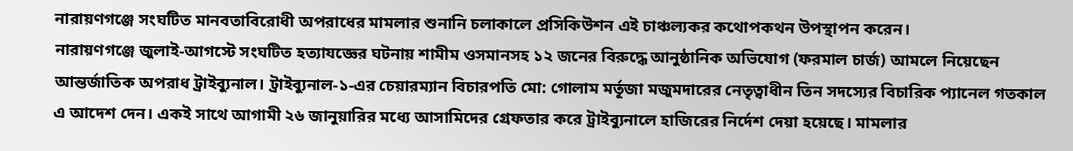নারায়ণগঞ্জে সংঘটিত মানবতাবিরোধী অপরাধের মামলার শুনানি চলাকালে প্রসিকিউশন এই চাঞ্চল্যকর কথোপকথন উপস্থাপন করেন।
নারায়ণগঞ্জে জুলাই-আগস্টে সংঘটিত হত্যাযজ্ঞের ঘটনায় শামীম ওসমানসহ ১২ জনের বিরুদ্ধে আনুষ্ঠানিক অভিযোগ (ফরমাল চার্জ) আমলে নিয়েছেন আন্তর্জাতিক অপরাধ ট্রাইব্যুনাল। ট্রাইব্যুনাল-১-এর চেয়ারম্যান বিচারপতি মো: গোলাম মর্তূজা মজুমদারের নেতৃত্বাধীন তিন সদস্যের বিচারিক প্যানেল গতকাল এ আদেশ দেন। একই সাথে আগামী ২৬ জানুয়ারির মধ্যে আসামিদের গ্রেফতার করে ট্রাইব্যুনালে হাজিরের নির্দেশ দেয়া হয়েছে। মামলার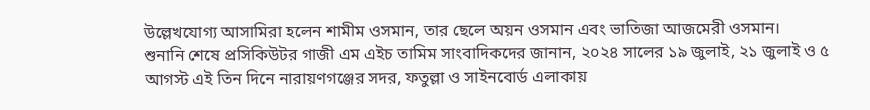উল্লেখযোগ্য আসামিরা হলেন শামীম ওসমান, তার ছেলে অয়ন ওসমান এবং ভাতিজা আজমেরী ওসমান।
শুনানি শেষে প্রসিকিউটর গাজী এম এইচ তামিম সাংবাদিকদের জানান, ২০২৪ সালের ১৯ জুলাই, ২১ জুলাই ও ৫ আগস্ট এই তিন দিনে নারায়ণগঞ্জের সদর, ফতুল্লা ও সাইনবোর্ড এলাকায়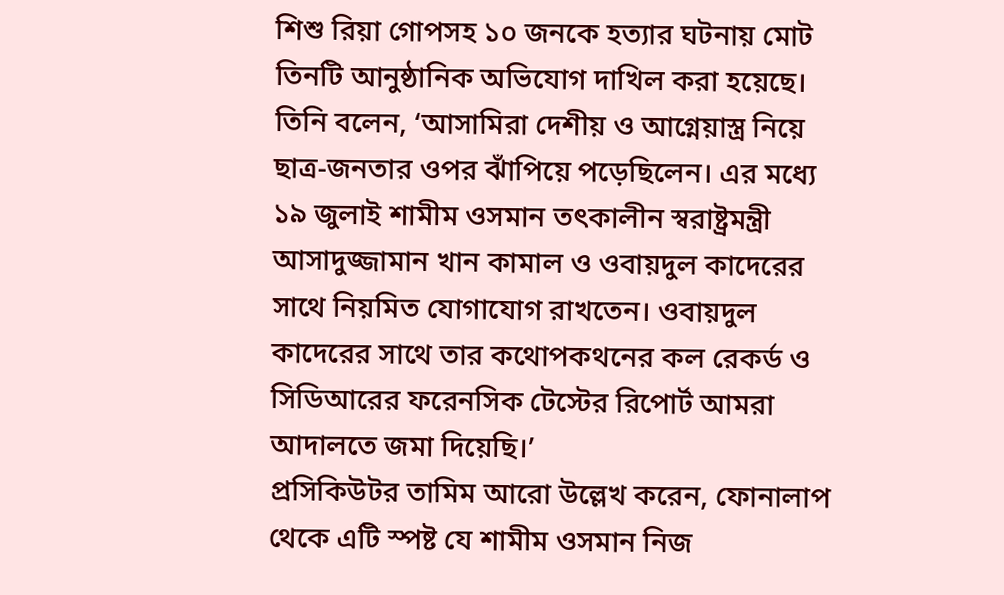শিশু রিয়া গোপসহ ১০ জনকে হত্যার ঘটনায় মোট তিনটি আনুষ্ঠানিক অভিযোগ দাখিল করা হয়েছে।
তিনি বলেন, ‘আসামিরা দেশীয় ও আগ্নেয়াস্ত্র নিয়ে ছাত্র-জনতার ওপর ঝাঁপিয়ে পড়েছিলেন। এর মধ্যে ১৯ জুলাই শামীম ওসমান তৎকালীন স্বরাষ্ট্রমন্ত্রী আসাদুজ্জামান খান কামাল ও ওবায়দুল কাদেরের সাথে নিয়মিত যোগাযোগ রাখতেন। ওবায়দুল কাদেরের সাথে তার কথোপকথনের কল রেকর্ড ও সিডিআরের ফরেনসিক টেস্টের রিপোর্ট আমরা আদালতে জমা দিয়েছি।’
প্রসিকিউটর তামিম আরো উল্লেখ করেন, ফোনালাপ থেকে এটি স্পষ্ট যে শামীম ওসমান নিজ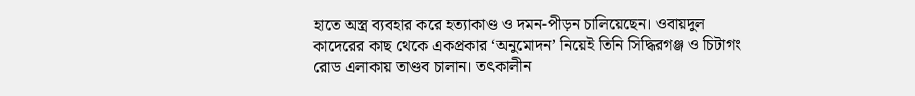হাতে অস্ত্র ব্যবহার করে হত্যাকাণ্ড ও দমন-পীড়ন চালিয়েছেন। ওবায়দুল কাদেরের কাছ থেকে একপ্রকার ‘অনুমোদন’ নিয়েই তিনি সিদ্ধিরগঞ্জ ও চিটাগং রোড এলাকায় তাণ্ডব চালান। তৎকালীন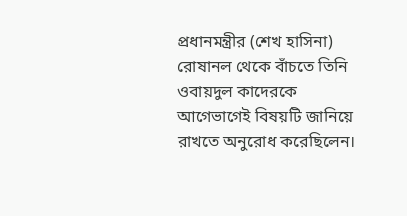প্রধানমন্ত্রীর (শেখ হাসিনা) রোষানল থেকে বাঁচতে তিনি ওবায়দুল কাদেরকে আগেভাগেই বিষয়টি জানিয়ে রাখতে অনুরোধ করেছিলেন।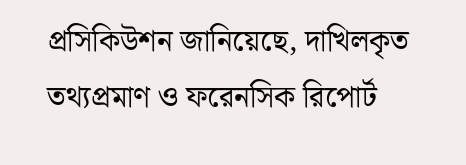প্রসিকিউশন জানিয়েছে, দাখিলকৃত তথ্যপ্রমাণ ও ফরেনসিক রিপোর্ট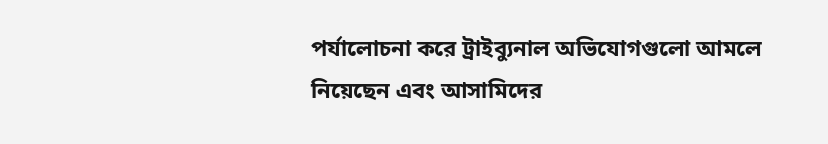পর্যালোচনা করে ট্রাইব্যুনাল অভিযোগগুলো আমলে নিয়েছেন এবং আসামিদের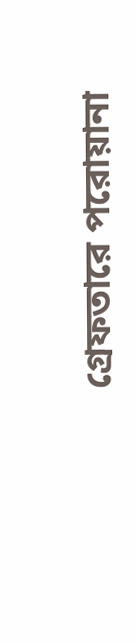গ্রেফতারে পরোয়ানা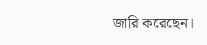জারি করেছেন।